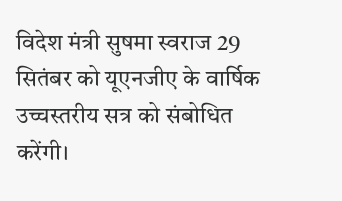विदेश मंत्री सुषमा स्वराज 29 सितंबर को यूएनजीए के वार्षिक उच्चस्तरीय सत्र को संबोधित करेंगी।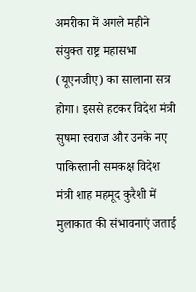अमरीका में अगले महीने संयुक्त राष्ट्र महासभा (यूएनजीए) का सालाना सत्र होगा। इससे हटकर विदेश मंत्री सुषमा स्वराज और उनके नए पाकिस्तानी समकक्ष विदेश मंत्री शाह महमूद कुरैशी में मुलाकात की संभावनाएं जताई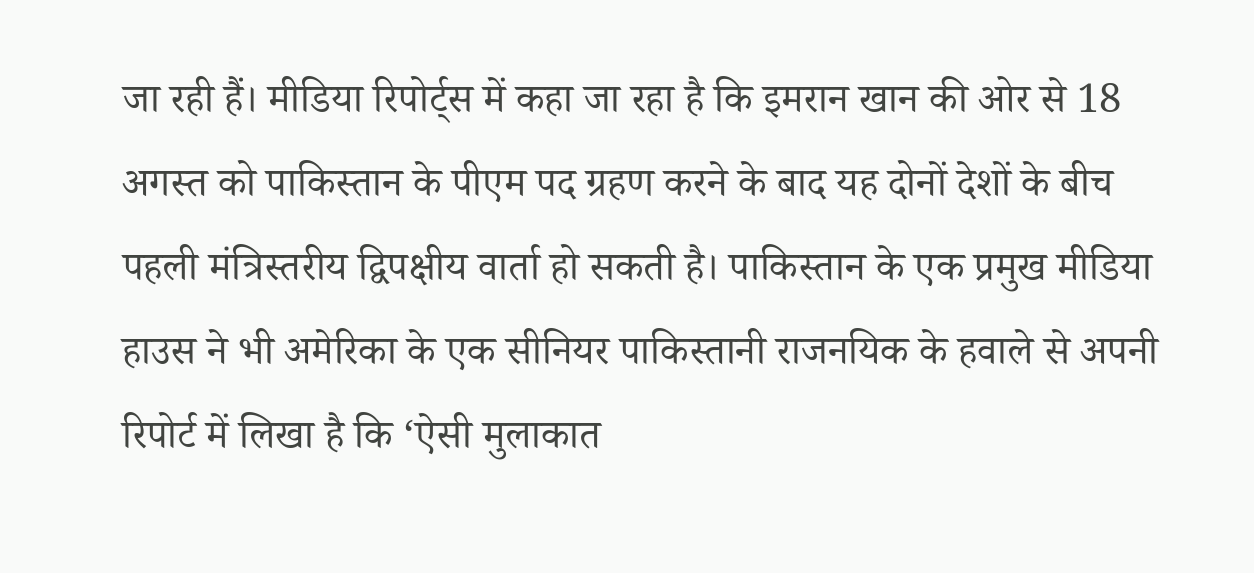जा रही हैं। मीडिया रिपोर्ट्स में कहा जा रहा है कि इमरान खान की ओर से 18 अगस्त को पाकिस्तान के पीएम पद ग्रहण करने के बाद यह दोनों देशों के बीच पहली मंत्रिस्तरीय द्विपक्षीय वार्ता हो सकती है। पाकिस्तान के एक प्रमुख मीडिया हाउस ने भी अमेरिका के एक सीनियर पाकिस्तानी राजनयिक के हवाले से अपनी रिपोर्ट में लिखा है कि ‘ऐसी मुलाकात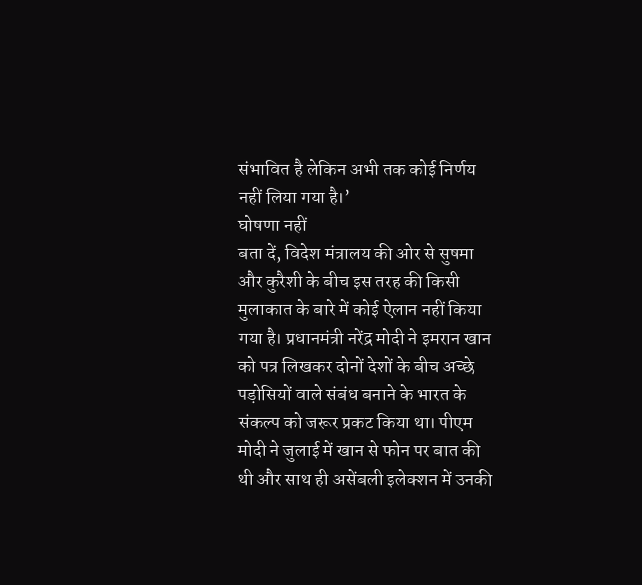संभावित है लेकिन अभी तक कोई निर्णय नहीं लिया गया है।’
घोषणा नहीं
बता दें, विदेश मंत्रालय की ओर से सुषमा और कुरैशी के बीच इस तरह की किसी मुलाकात के बारे में कोई ऐलान नहीं किया गया है। प्रधानमंत्री नरेंद्र मोदी ने इमरान खान को पत्र लिखकर दोनों देशों के बीच अच्छे पड़ोसियों वाले संबंध बनाने के भारत के संकल्प को जरूर प्रकट किया था। पीएम मोदी ने जुलाई में खान से फोन पर बात की थी और साथ ही असेंबली इलेक्शन में उनकी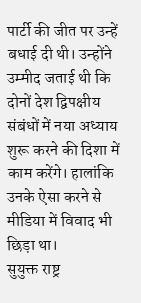पार्टी की जीत पर उन्हें बधाई दी थी। उन्होंने उम्मीद जताई थी कि दोनों देश द्विपक्षीय संबंधों में नया अध्याय शुरू करने की दिशा में काम करेंगे। हालांकि उनके ऐसा करने से मीडिया में विवाद भी छिड़ा था।
सुयुक्त राष्ट्र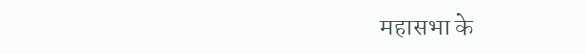महासभा के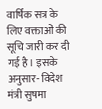वार्षिक सत्र के लिए वक्ताओं की सूचि जारी कर दी गई है। इसके अनुसार- विदेश मंत्री सुषमा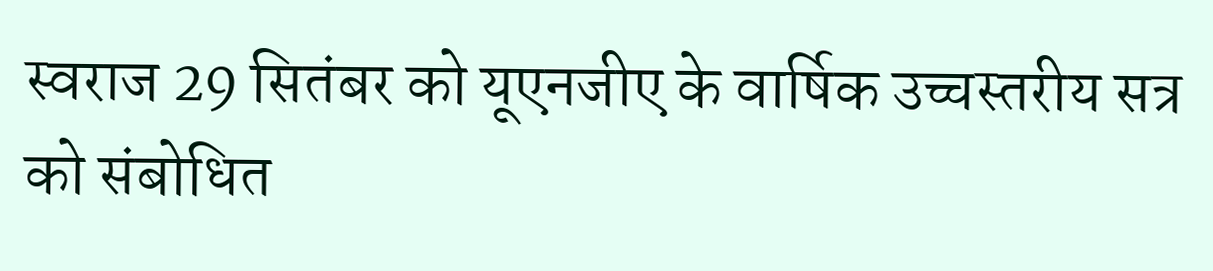स्वराज 29 सितंबर को यूएनजीए के वार्षिक उच्चस्तरीय सत्र को संबोधित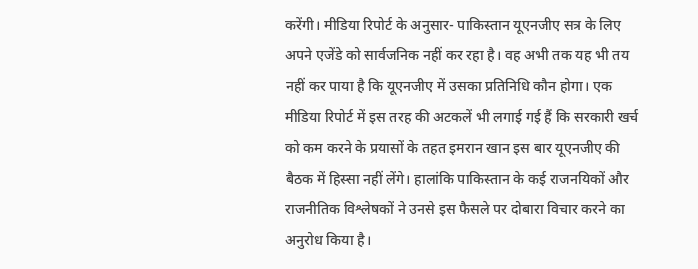करेंगी। मीडिया रिपोर्ट के अनुसार- पाकिस्तान यूएनजीए सत्र के लिए अपने एजेंडे को सार्वजनिक नहीं कर रहा है। वह अभी तक यह भी तय नहीं कर पाया है कि यूएनजीए में उसका प्रतिनिधि कौन होगा। एक मीडिया रिपोर्ट में इस तरह की अटकलें भी लगाई गई हैं कि सरकारी खर्च को कम करने के प्रयासों के तहत इमरान खान इस बार यूएनजीए की बैठक में हिस्सा नहीं लेंगे। हालांकि पाकिस्तान के कई राजनयिकों और राजनीतिक विश्लेषकों ने उनसे इस फैसले पर दोबारा विचार करने का अनुरोध किया है।